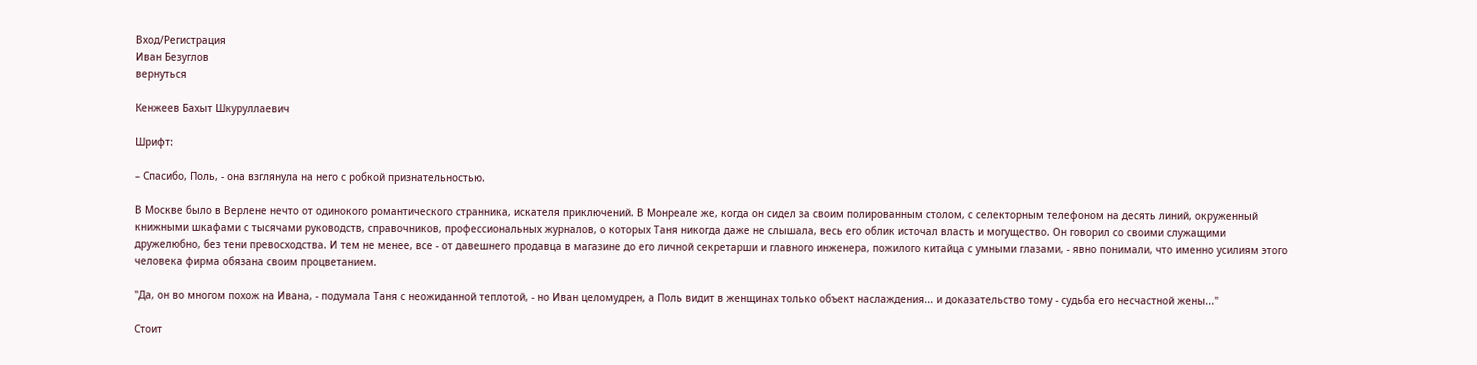Вход/Регистрация
Иван Безуглов
вернуться

Кенжеев Бахыт Шкуруллаевич

Шрифт:

– Спасибо, Поль, - она взглянула на него с робкой признательностью.

В Москве было в Верлене нечто от одинокого романтического странника, искателя приключений. В Монреале же, когда он сидел за своим полированным столом, с селекторным телефоном на десять линий, окруженный книжными шкафами с тысячами руководств, справочников, профессиональных журналов, о которых Таня никогда даже не слышала, весь его облик источал власть и могущество. Он говорил со своими служащими дружелюбно, без тени превосходства. И тем не менее, все - от давешнего продавца в магазине до его личной секретарши и главного инженера, пожилого китайца с умными глазами, - явно понимали, что именно усилиям этого человека фирма обязана своим процветанием.

"Да, он во многом похож на Ивана, - подумала Таня с неожиданной теплотой, - но Иван целомудрен, а Поль видит в женщинах только объект наслаждения... и доказательство тому - судьба его несчастной жены..."

Стоит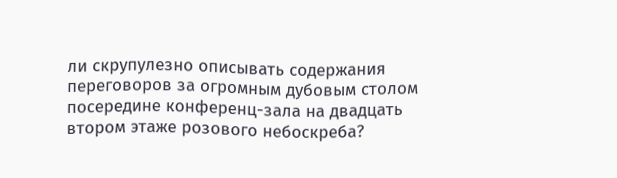ли скрупулезно описывать содержания переговоров за огромным дубовым столом посередине конференц-зала на двадцать втором этаже розового небоскреба?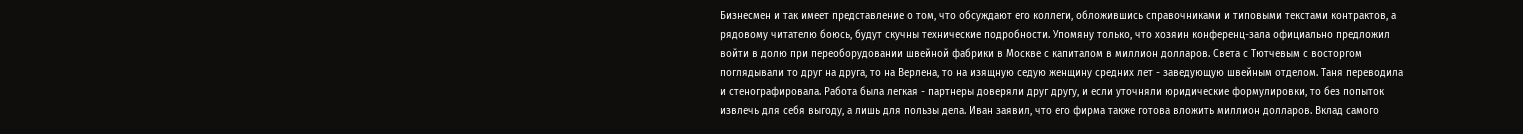Бизнесмен и так имеет представление о том, что обсуждают его коллеги, обложившись справочниками и типовыми текстами контрактов, а рядовому читателю боюсь, будут скучны технические подробности. Упомяну только, что хозяин конференц-зала официально предложил войти в долю при переоборудовании швейной фабрики в Москве с капиталом в миллион долларов. Света с Тютчевым с восторгом поглядывали то друг на друга, то на Верлена, то на изящную седую женщину средних лет - заведующую швейным отделом. Таня переводила и стенографировала. Работа была легкая - партнеры доверяли друг другу, и если уточняли юридические формулировки, то без попыток извлечь для себя выгоду, а лишь для пользы дела. Иван заявил, что его фирма также готова вложить миллион долларов. Вклад самого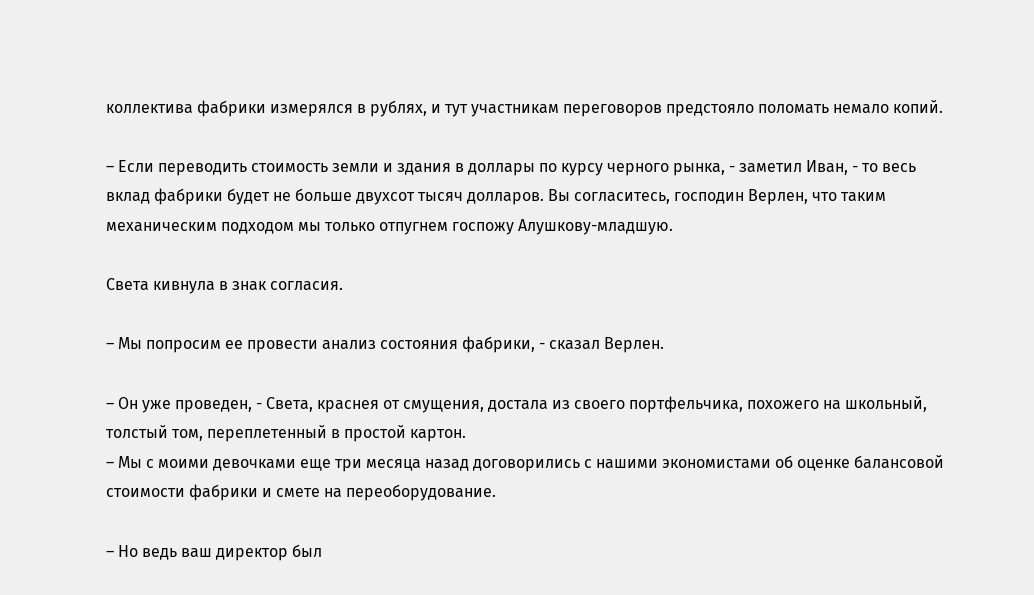коллектива фабрики измерялся в рублях, и тут участникам переговоров предстояло поломать немало копий.

– Если переводить стоимость земли и здания в доллары по курсу черного рынка, - заметил Иван, - то весь вклад фабрики будет не больше двухсот тысяч долларов. Вы согласитесь, господин Верлен, что таким механическим подходом мы только отпугнем госпожу Алушкову-младшую.

Света кивнула в знак согласия.

– Мы попросим ее провести анализ состояния фабрики, - сказал Верлен.

– Он уже проведен, - Света, краснея от смущения, достала из своего портфельчика, похожего на школьный, толстый том, переплетенный в простой картон.
– Мы с моими девочками еще три месяца назад договорились с нашими экономистами об оценке балансовой стоимости фабрики и смете на переоборудование.

– Но ведь ваш директор был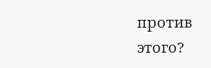против этого?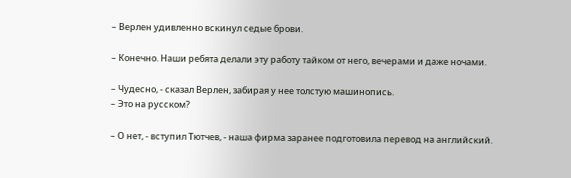– Верлен удивленно вскинул седые брови.

– Конечно. Наши ребята делали эту работу тайком от него, вечерами и даже ночами.

– Чудесно, - сказал Верлен, забирая у нее толстую машинопись.
– Это на русском?

– О нет, - вступил Тютчев, - наша фирма заранее подготовила перевод на английский.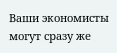Ваши экономисты могут сразу же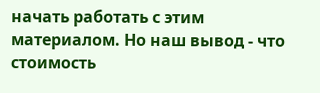начать работать с этим материалом. Но наш вывод - что стоимость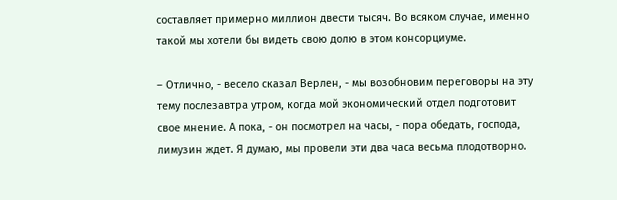составляет примерно миллион двести тысяч. Во всяком случае, именно такой мы хотели бы видеть свою долю в этом консорциуме.

– Отлично, - весело сказал Верлен, - мы возобновим переговоры на эту тему послезавтра утром, когда мой экономический отдел подготовит свое мнение. А пока, - он посмотрел на часы, - пора обедать, господа, лимузин ждет. Я думаю, мы провели эти два часа весьма плодотворно.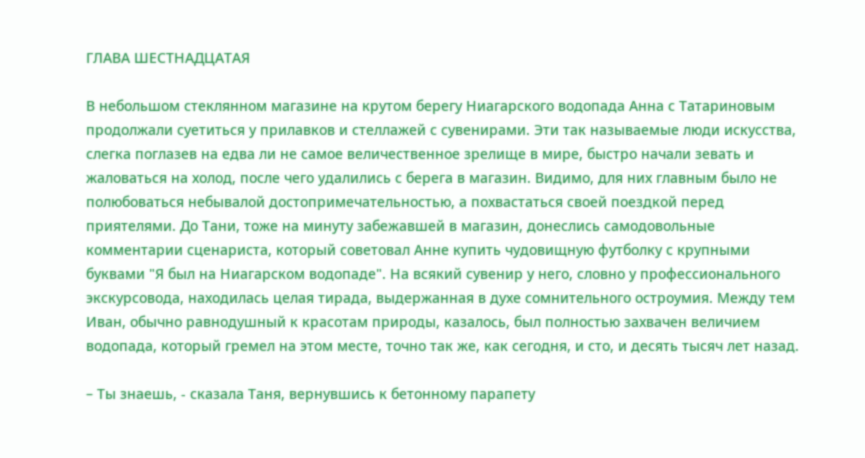ГЛАВА ШЕСТНАДЦАТАЯ

В небольшом стеклянном магазине на крутом берегу Ниагарского водопада Анна с Татариновым продолжали суетиться у прилавков и стеллажей с сувенирами. Эти так называемые люди искусства, слегка поглазев на едва ли не самое величественное зрелище в мире, быстро начали зевать и жаловаться на холод, после чего удалились с берега в магазин. Видимо, для них главным было не полюбоваться небывалой достопримечательностью, а похвастаться своей поездкой перед приятелями. До Тани, тоже на минуту забежавшей в магазин, донеслись самодовольные комментарии сценариста, который советовал Анне купить чудовищную футболку с крупными буквами "Я был на Ниагарском водопаде". На всякий сувенир у него, словно у профессионального экскурсовода, находилась целая тирада, выдержанная в духе сомнительного остроумия. Между тем Иван, обычно равнодушный к красотам природы, казалось, был полностью захвачен величием водопада, который гремел на этом месте, точно так же, как сегодня, и сто, и десять тысяч лет назад.

– Ты знаешь, - сказала Таня, вернувшись к бетонному парапету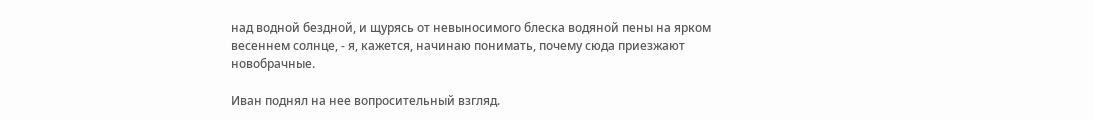над водной бездной, и щурясь от невыносимого блеска водяной пены на ярком весеннем солнце, - я, кажется, начинаю понимать, почему сюда приезжают новобрачные.

Иван поднял на нее вопросительный взгляд.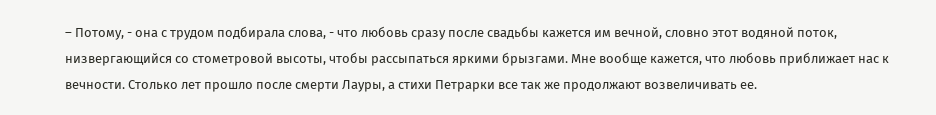– Потому, - она с трудом подбирала слова, - что любовь сразу после свадьбы кажется им вечной, словно этот водяной поток, низвергающийся со стометровой высоты, чтобы рассыпаться яркими брызгами. Мне вообще кажется, что любовь приближает нас к вечности. Столько лет прошло после смерти Лауры, а стихи Петрарки все так же продолжают возвеличивать ее.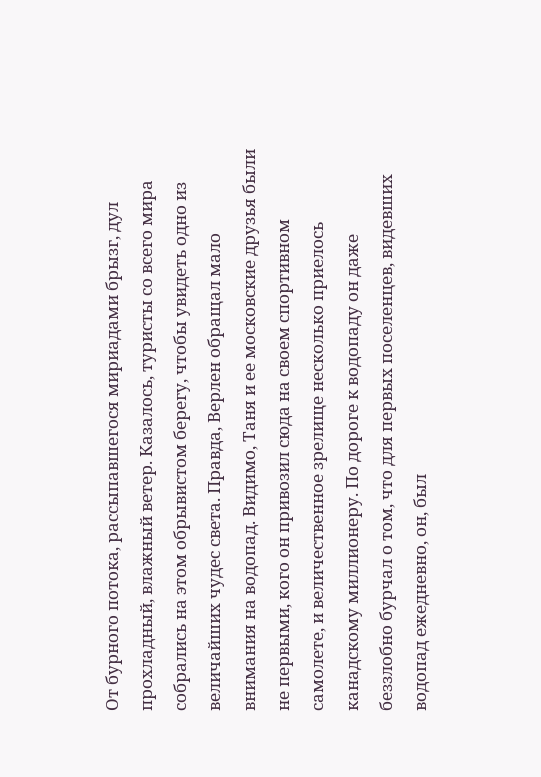От бурного потока, рассыпавшегося мириадами брызг, дул прохладный, влажный ветер. Казалось, туристы со всего мира собрались на этом обрывистом берегу, чтобы увидеть одно из величайших чудес света. Правда, Верлен обращал мало внимания на водопад. Видимо, Таня и ее московские друзья были не первыми, кого он привозил сюда на своем спортивном самолете, и величественное зрелище несколько приелось канадскому миллионеру. По дороге к водопаду он даже беззлобно бурчал о том, что для первых поселенцев, видевших водопад ежедневно, он, был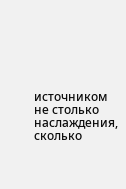источником не столько наслаждения, сколько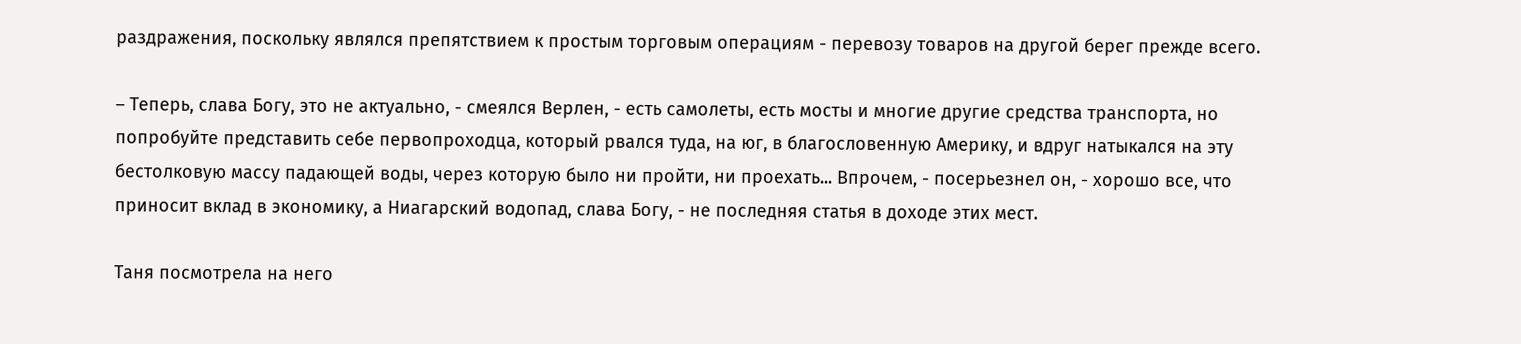раздражения, поскольку являлся препятствием к простым торговым операциям - перевозу товаров на другой берег прежде всего.

– Теперь, слава Богу, это не актуально, - смеялся Верлен, - есть самолеты, есть мосты и многие другие средства транспорта, но попробуйте представить себе первопроходца, который рвался туда, на юг, в благословенную Америку, и вдруг натыкался на эту бестолковую массу падающей воды, через которую было ни пройти, ни проехать... Впрочем, - посерьезнел он, - хорошо все, что приносит вклад в экономику, а Ниагарский водопад, слава Богу, - не последняя статья в доходе этих мест.

Таня посмотрела на него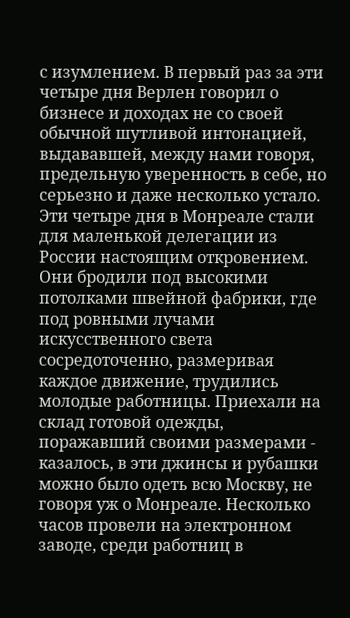с изумлением. В первый раз за эти четыре дня Верлен говорил о бизнесе и доходах не со своей обычной шутливой интонацией, выдававшей, между нами говоря, предельную уверенность в себе, но серьезно и даже несколько устало. Эти четыре дня в Монреале стали для маленькой делегации из России настоящим откровением. Они бродили под высокими потолками швейной фабрики, где под ровными лучами искусственного света сосредоточенно, размеривая каждое движение, трудились молодые работницы. Приехали на склад готовой одежды, поражавший своими размерами - казалось, в эти джинсы и рубашки можно было одеть всю Москву, не говоря уж о Монреале. Несколько часов провели на электронном заводе, среди работниц в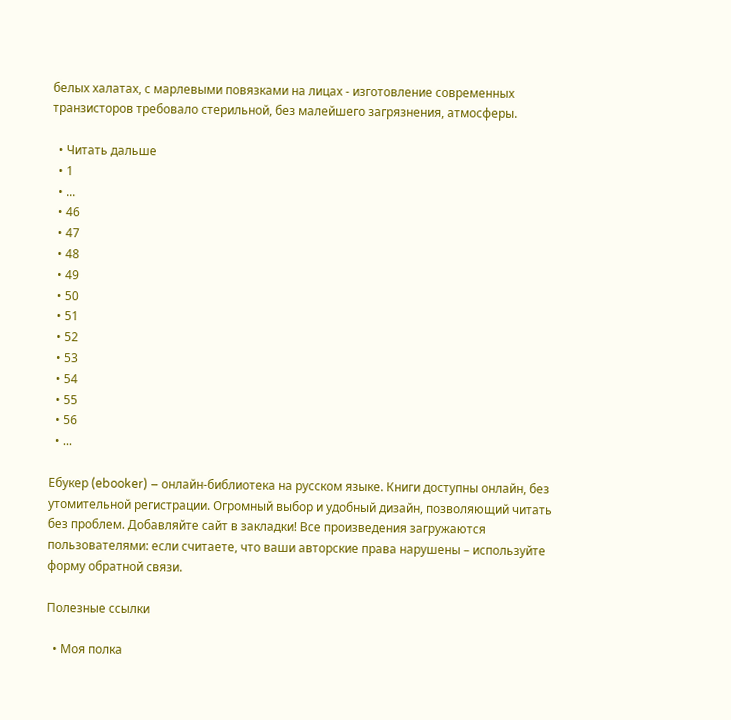белых халатах, с марлевыми повязками на лицах - изготовление современных транзисторов требовало стерильной, без малейшего загрязнения, атмосферы.

  • Читать дальше
  • 1
  • ...
  • 46
  • 47
  • 48
  • 49
  • 50
  • 51
  • 52
  • 53
  • 54
  • 55
  • 56
  • ...

Ебукер (ebooker) – онлайн-библиотека на русском языке. Книги доступны онлайн, без утомительной регистрации. Огромный выбор и удобный дизайн, позволяющий читать без проблем. Добавляйте сайт в закладки! Все произведения загружаются пользователями: если считаете, что ваши авторские права нарушены – используйте форму обратной связи.

Полезные ссылки

  • Моя полка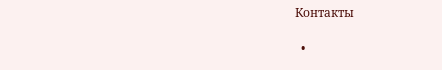Контакты

  •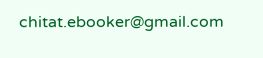chitat.ebooker@gmail.com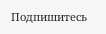Подпишитесь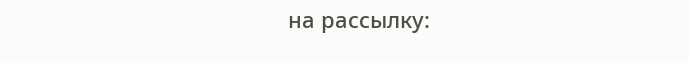на рассылку: